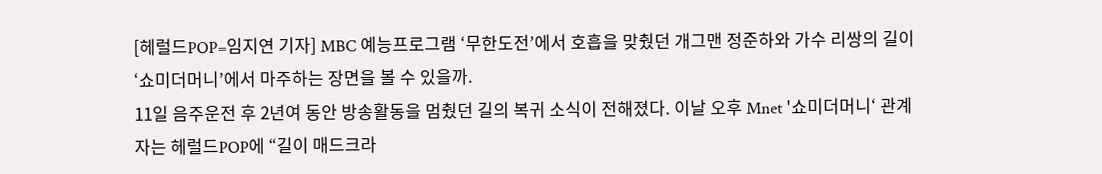[헤럴드POP=임지연 기자] MBC 예능프로그램 ‘무한도전’에서 호흡을 맞췄던 개그맨 정준하와 가수 리쌍의 길이 ‘쇼미더머니’에서 마주하는 장면을 볼 수 있을까.
11일 음주운전 후 2년여 동안 방송활동을 멈췄던 길의 복귀 소식이 전해졌다. 이날 오후 Mnet '쇼미더머니‘ 관계자는 헤럴드POP에 “길이 매드크라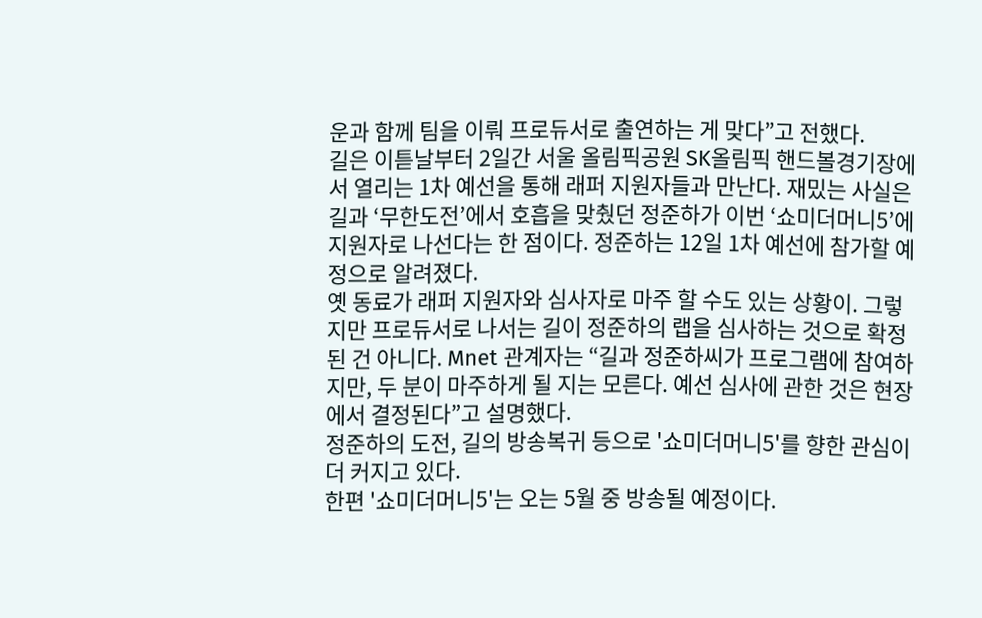운과 함께 팀을 이뤄 프로듀서로 출연하는 게 맞다”고 전했다.
길은 이튿날부터 2일간 서울 올림픽공원 SK올림픽 핸드볼경기장에서 열리는 1차 예선을 통해 래퍼 지원자들과 만난다. 재밌는 사실은 길과 ‘무한도전’에서 호흡을 맞췄던 정준하가 이번 ‘쇼미더머니5’에 지원자로 나선다는 한 점이다. 정준하는 12일 1차 예선에 참가할 예정으로 알려졌다.
옛 동료가 래퍼 지원자와 심사자로 마주 할 수도 있는 상황이. 그렇지만 프로듀서로 나서는 길이 정준하의 랩을 심사하는 것으로 확정된 건 아니다. Mnet 관계자는 “길과 정준하씨가 프로그램에 참여하지만, 두 분이 마주하게 될 지는 모른다. 예선 심사에 관한 것은 현장에서 결정된다”고 설명했다.
정준하의 도전, 길의 방송복귀 등으로 '쇼미더머니5'를 향한 관심이 더 커지고 있다.
한편 '쇼미더머니5'는 오는 5월 중 방송될 예정이다.